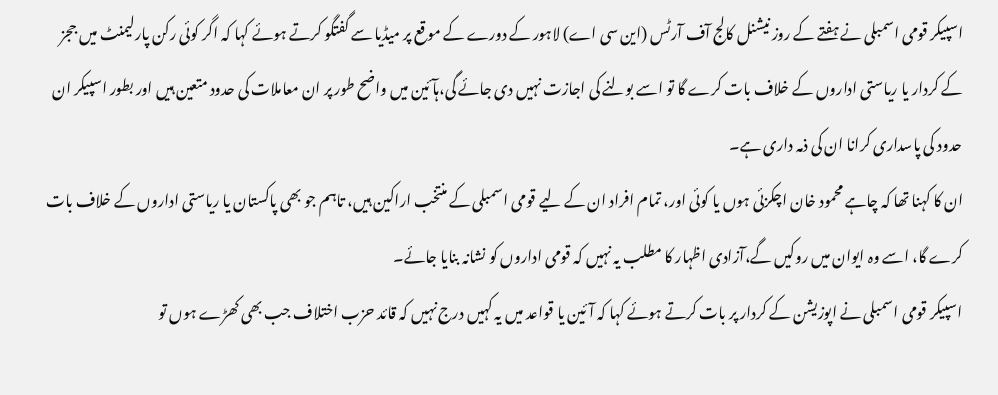اسپیکر قومی اسمبلی نے ہفتے کے روز نیشنل کالج آف آرٹس (این سی اے) لاہور کے دورے کے موقع پر میڈیا سے گفتگو کرتے ہوئے کہا کہ اگر کوئی رکن پارلیمنٹ میں ججز کے کردار یا ریاستی اداروں کے خلاف بات کرے گا تو اسے بولنے کی اجازت نہیں دی جائے گی،ہآئین میں واضح طور پر ان معاملات کی حدود متعین ہیں اور بطور اسپیکر ان حدود کی پاسداری کرانا ان کی ذمہ داری ہے۔
ان کا کہنا تھا کہ چاہے محمود خان اچکزئی ہوں یا کوئی اور، تمام افراد ان کے لیے قومی اسمبلی کے منتخب اراکین ہیں، تاہم جو بھی پاکستان یا ریاستی اداروں کے خلاف بات کرے گا، اسے وہ ایوان میں روکیں گے،آزادی اظہار کا مطلب یہ نہیں کہ قومی اداروں کو نشانہ بنایا جائے۔
اسپیکر قومی اسمبلی نے اپوزیشن کے کردار پر بات کرتے ہوئے کہا کہ آئین یا قواعد میں یہ کہیں درج نہیں کہ قائد حزب اختلاف جب بھی کھڑے ہوں تو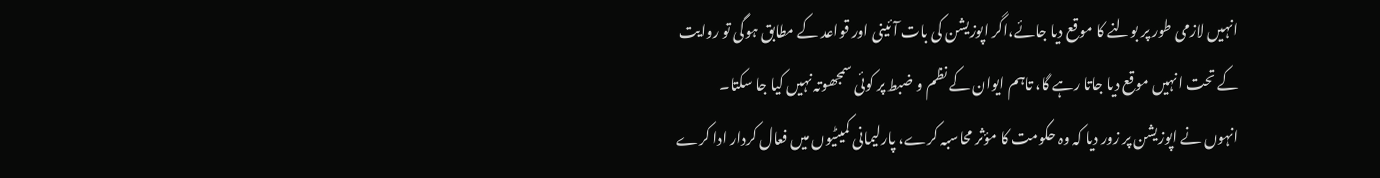انہیں لازمی طور پر بولنے کا موقع دیا جائے،اگر اپوزیشن کی بات آئینی اور قواعد کے مطابق ہوگی تو روایت کے تحت انہیں موقع دیا جاتا رہے گا، تاہم ایوان کے نظم و ضبط پر کوئی سمجھوتہ نہیں کیا جا سکتا۔
انہوں نے اپوزیشن پر زور دیا کہ وہ حکومت کا مؤثر محاسبہ کرے، پارلیمانی کمیٹیوں میں فعال کردار ادا کرے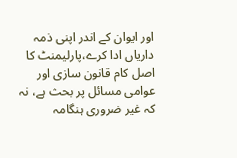اور ایوان کے اندر اپنی ذمہ داریاں ادا کرے،پارلیمنٹ کا اصل کام قانون سازی اور عوامی مسائل پر بحث ہے، نہ کہ غیر ضروری ہنگامہ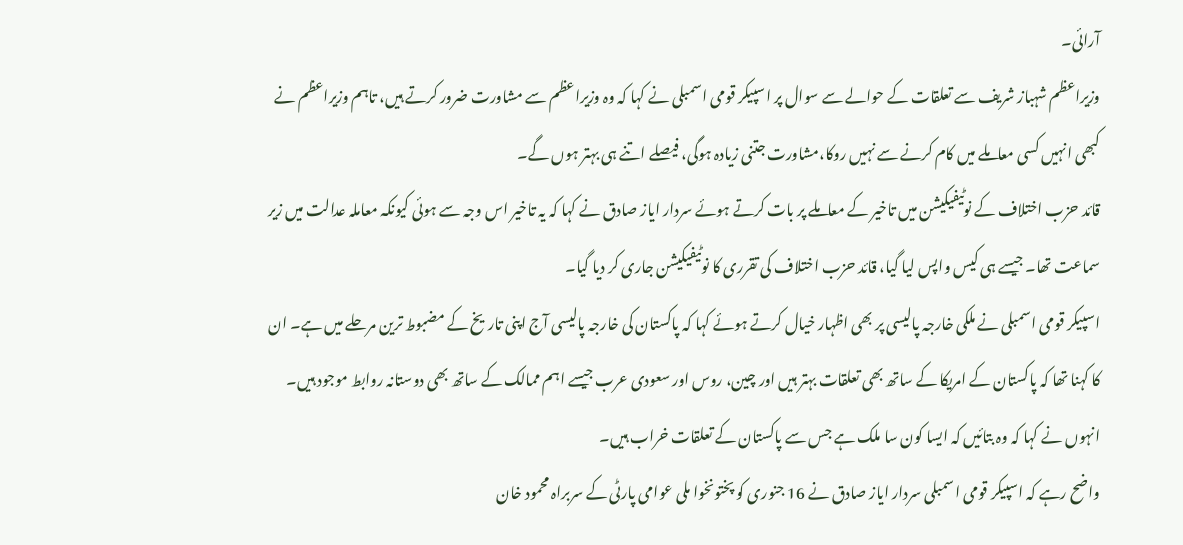آرائی۔
وزیراعظم شہباز شریف سے تعلقات کے حوالے سے سوال پر اسپیکر قومی اسمبلی نے کہا کہ وہ وزیراعظم سے مشاورت ضرور کرتے ہیں، تاہم وزیراعظم نے کبھی انہیں کسی معاملے میں کام کرنے سے نہیں روکا،مشاورت جتنی زیادہ ہوگی، فیصلے اتنے ہی بہتر ہوں گے۔
قائد حزب اختلاف کے نوٹیفیکیشن میں تاخیر کے معاملے پر بات کرتے ہوئے سردار ایاز صادق نے کہا کہ یہ تاخیر اس وجہ سے ہوئی کیونکہ معاملہ عدالت میں زیر سماعت تھا۔ جیسے ہی کیس واپس لیا گیا، قائد حزب اختلاف کی تقرری کا نوٹیفیکیشن جاری کر دیا گیا۔
اسپیکر قومی اسمبلی نے ملکی خارجہ پالیسی پر بھی اظہار خیال کرتے ہوئے کہا کہ پاکستان کی خارجہ پالیسی آج اپنی تاریخ کے مضبوط ترین مرحلے میں ہے۔ ان کا کہنا تھا کہ پاکستان کے امریکا کے ساتھ بھی تعلقات بہتر ہیں اور چین، روس اور سعودی عرب جیسے اہم ممالک کے ساتھ بھی دوستانہ روابط موجود ہیں۔ انہوں نے کہا کہ وہ بتائیں کہ ایسا کون سا ملک ہے جس سے پاکستان کے تعلقات خراب ہیں۔
واضح رہے کہ اسپیکر قومی اسمبلی سردار ایاز صادق نے 16 جنوری کو پختونخوا ملی عوامی پارٹی کے سربراہ محمود خان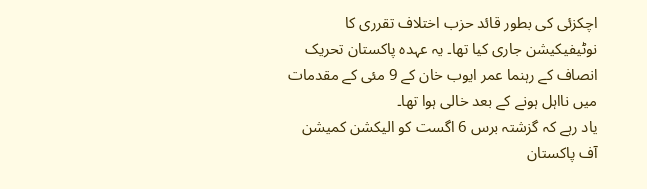اچکزئی کی بطور قائد حزب اختلاف تقرری کا نوٹیفیکیشن جاری کیا تھا۔ یہ عہدہ پاکستان تحریک انصاف کے رہنما عمر ایوب خان کے 9 مئی کے مقدمات میں نااہل ہونے کے بعد خالی ہوا تھا۔
یاد رہے کہ گزشتہ برس 6 اگست کو الیکشن کمیشن آف پاکستان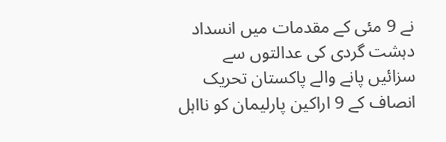نے 9 مئی کے مقدمات میں انسداد دہشت گردی کی عدالتوں سے سزائیں پانے والے پاکستان تحریک انصاف کے 9 اراکین پارلیمان کو نااہل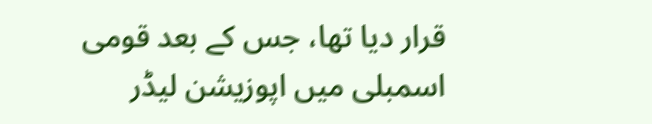قرار دیا تھا، جس کے بعد قومی اسمبلی میں اپوزیشن لیڈر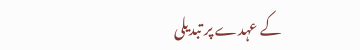کے عہدے پر تبدیلی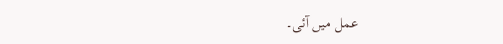عمل میں آئی۔